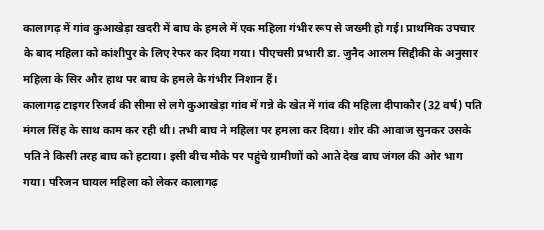कालागढ़ में गांव कुआखेड़ा खदरी में बाघ के हमले में एक महिला गंभीर रूप से जख्मी हो गई। प्राथमिक उपचार के बाद महिला को कांशीपुर के लिए रेफर कर दिया गया। पीएचसी प्रभारी डा. जुनैद आलम सिद्दीकी के अनुसार महिला के सिर और हाथ पर बाघ के हमले के गंभीर निशान हैं।
कालागढ़ टाइगर रिजर्व की सीमा से लगे कुआखेड़ा गांव में गन्ने के खेत में गांव की महिला दीपाकौर (32 वर्ष) पति मंगल सिंह के साथ काम कर रही थी। तभी बाघ ने महिला पर हमला कर दिया। शोर की आवाज सुनकर उसके पति ने किसी तरह बाघ को हटाया। इसी बीच मौके पर पहुंचे ग्रामीणों को आते देख बाघ जंगल की ओर भाग गया। परिजन घायल महिला को लेकर कालागढ़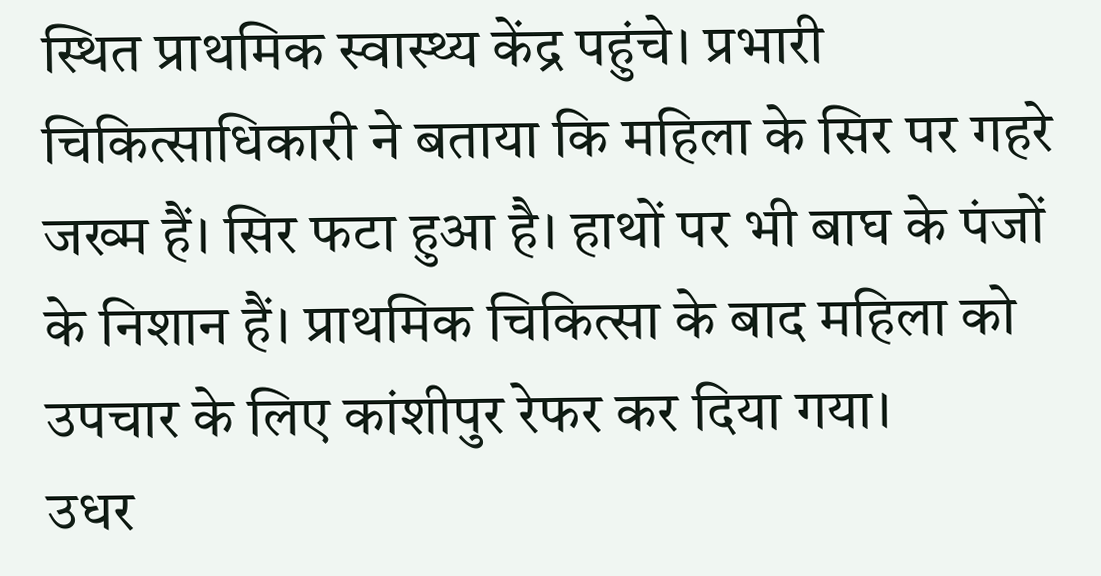स्थित प्राथमिक स्वास्थ्य केंद्र पहुंचे। प्रभारी चिकित्साधिकारी ने बताया कि महिला के सिर पर गहरे जख्म हैं। सिर फटा हुआ है। हाथों पर भी बाघ के पंजों के निशान हैं। प्राथमिक चिकित्सा के बाद महिला को उपचार के लिए कांशीपुर रेफर कर दिया गया।
उधर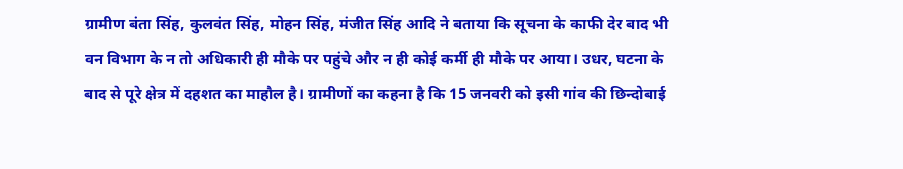ग्रामीण बंता सिंह, कुलवंत सिंह, मोहन सिंह, मंजीत सिंह आदि ने बताया कि सूचना के काफी देर बाद भी वन विभाग के न तो अधिकारी ही मौके पर पहुंचे और न ही कोई कर्मी ही मौके पर आया। उधर, घटना के बाद से पूरे क्षेत्र में दहशत का माहौल है। ग्रामीणों का कहना है कि 15 जनवरी को इसी गांव की छिन्दोबाई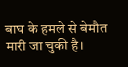बाघ के हमले से बेमौत मारी जा चुकी है।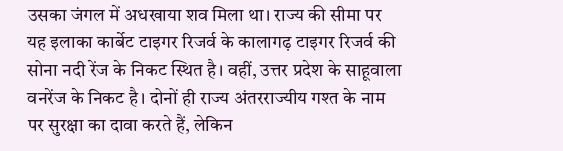उसका जंगल में अधखाया शव मिला था। राज्य की सीमा पर यह इलाका कार्बेट टाइगर रिजर्व के कालागढ़ टाइगर रिजर्व की सोना नदी रेंज के निकट स्थित है। वहीं, उत्तर प्रदेश के साहूवाला वनरेंज के निकट है। दोनों ही राज्य अंतरराज्यीय गश्त के नाम पर सुरक्षा का दावा करते हैं, लेकिन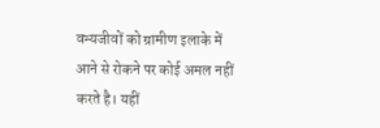वन्यजीवों को ग्रामीण इलाके में आने से रोकने पर कोई अमल नहीं करते है। यहीं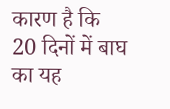कारण है कि 20 दिनों में बाघ का यह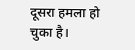दूसरा हमला हो चुका है।